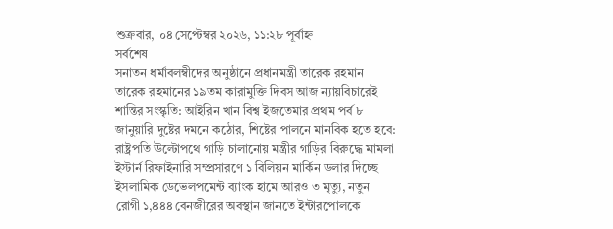শুক্রবার, ০৪ সেপ্টেম্বর ২০২৬, ১১:২৮ পূর্বাহ্ন
সর্বশেষ
সনাতন ধর্মাবলম্বীদের অনুষ্ঠানে প্রধানমন্ত্রী তারেক রহমান তারেক রহমানের ১৯তম কারামুক্তি দিবস আজ ন্যায়বিচারেই শান্তির সংস্কৃতি: আইরিন খান বিশ্ব ইজতেমার প্রথম পর্ব ৮ জানুয়ারি দুষ্টের দমনে কঠোর, শিষ্টের পালনে মানবিক হতে হবে: রাষ্ট্রপতি উল্টোপথে গাড়ি চালানোয় মন্ত্রীর গাড়ির বিরুদ্ধে মামলা ইস্টার্ন রিফাইনারি সম্প্রসারণে ১ বিলিয়ন মার্কিন ডলার দিচ্ছে ইসলামিক ডেভেলপমেন্ট ব্যাংক হামে আরও ৩ মৃত্যু, নতুন রোগী ১,৪৪৪ বেনজীরের অবস্থান জানতে ইন্টারপোলকে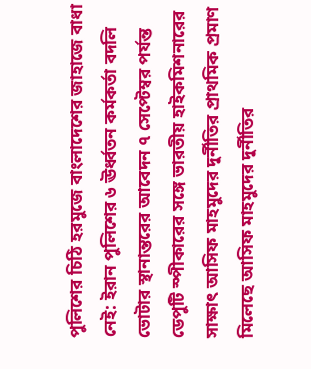পুলিশের চিঠি হরমুজে বাংলাদেশের জাহাজে বাধা নেই: ইরান পুলিশের ৬ ঊর্ধ্বতন কর্মকর্তা বদলি ভোটার স্থানান্তরের আবেদন ৭ সেপ্টেম্বর পর্যন্ত ডেপুটি স্পীকারের সঙ্গে ভারতীয় হাইকমিশনারের সাক্ষাৎ আসিফ মাহমুদের দুর্নীতির প্রাথমিক প্রমাণ মিলেছে আসিফ মাহমুদের দুর্নীতির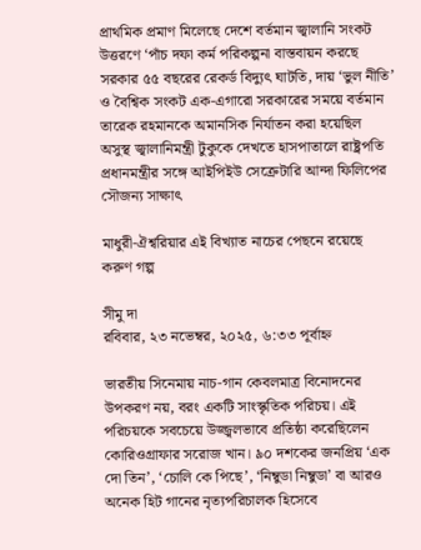প্রাথমিক প্রমাণ মিলেছে দেশে বর্তমান জ্বালানি সংকট উত্তরণে ‘পাঁচ দফা কর্ম পরিকল্পনা বাস্তবায়ন করছে সরকার ৫৫ বছরের রেকর্ড বিদ্যুৎ ঘাটতি, দায় ‘ভুল নীতি’ ও বৈশ্বিক সংকট এক-এগারো সরকারের সময়ে বর্তমান তারেক রহমানকে অমানসিক নির্যাতন করা হয়েছিল অসুস্থ জ্বালানিমন্ত্রী টুকুকে দেখতে হাসপাতালে রাষ্ট্রপতি প্রধানমন্ত্রীর সঙ্গে আইপিইউ সেক্রেটারি আন্দা ফিলিপের সৌজন্য সাক্ষাৎ

মাধুরী-ঐশ্বরিয়ার এই বিখ্যাত নাচের পেছনে রয়েছে করুণ গল্প

সীমু দা
রবিবার, ২৩ নভেম্বর, ২০২৫, ৬:৩৩ পূর্বাহ্ন

ভারতীয় সিনেমায় নাচ-গান কেবলমাত্র বিনোদনের উপকরণ নয়, বরং একটি সাংস্কৃতিক পরিচয়। এই পরিচয়কে সবচেয়ে উজ্জ্বলভাবে প্রতিষ্ঠা করেছিলেন কোরিওগ্রাফার সরোজ খান। ৯০ দশকের জনপ্রিয় ‘এক দো তিন’, ‘চোলি কে পিছে’, ‘নিম্বুডা নিম্বুডা’ বা আরও অনেক হিট গানের নৃত্যপরিচালক হিসেবে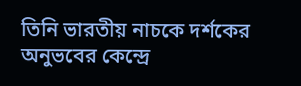তিনি ভারতীয় নাচকে দর্শকের অনুভবের কেন্দ্রে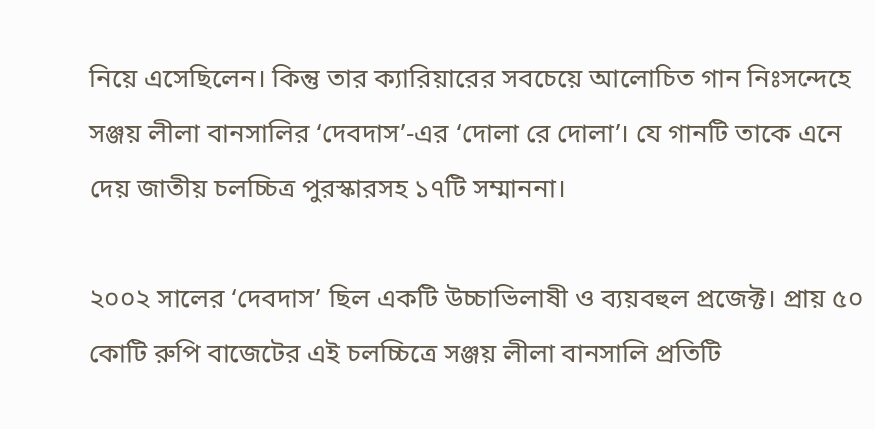নিয়ে এসেছিলেন। কিন্তু তার ক্যারিয়ারের সবচেয়ে আলোচিত গান নিঃসন্দেহে সঞ্জয় লীলা বানসালির ‘দেবদাস’-এর ‘দোলা রে দোলা’। যে গানটি তাকে এনে দেয় জাতীয় চলচ্চিত্র পুরস্কারসহ ১৭টি সম্মাননা।

২০০২ সালের ‘দেবদাস’ ছিল একটি উচ্চাভিলাষী ও ব্যয়বহুল প্রজেক্ট। প্রায় ৫০ কোটি রুপি বাজেটের এই চলচ্চিত্রে সঞ্জয় লীলা বানসালি প্রতিটি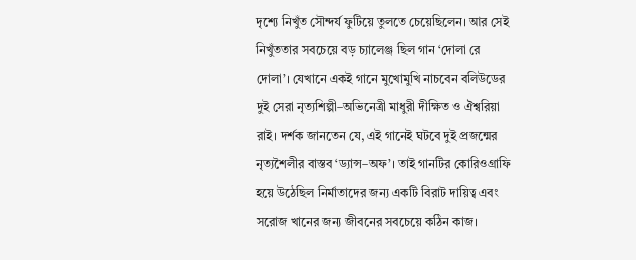দৃশ্যে নিখুঁত সৌন্দর্য ফুটিয়ে তুলতে চেয়েছিলেন। আর সেই নিখুঁততার সবচেয়ে বড় চ্যালেঞ্জ ছিল গান ‘দোলা রে দোলা’। যেখানে একই গানে মুখোমুখি নাচবেন বলিউডের দুই সেরা নৃত্যশিল্পী–অভিনেত্রী মাধুরী দীক্ষিত ও ঐশ্বরিয়া রাই। দর্শক জানতেন যে, এই গানেই ঘটবে দুই প্রজন্মের নৃত্যশৈলীর বাস্তব ‘ড্যান্স–অফ’। তাই গানটির কোরিওগ্রাফি হয়ে উঠেছিল নির্মাতাদের জন্য একটি বিরাট দায়িত্ব এবং সরোজ খানের জন্য জীবনের সবচেয়ে কঠিন কাজ।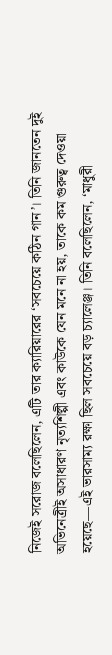নিজেই সরোজ বলেছিলেন, এটি তার ক্যারিয়ারের ‘সবচেয়ে কঠিন গান’। তিনি জানতেন দুই অভিনেত্রীই অসাধারণ নৃত্যশিল্পী এবং কাউকে যেন মনে না হয়, তাকে কম গুরুত্ব দেওয়া হয়েছে—এই ভারসাম্য রক্ষা ছিল সবচেয়ে বড় চ্যালেঞ্জ। তিনি বলেছিলেন, ‘মাধুরী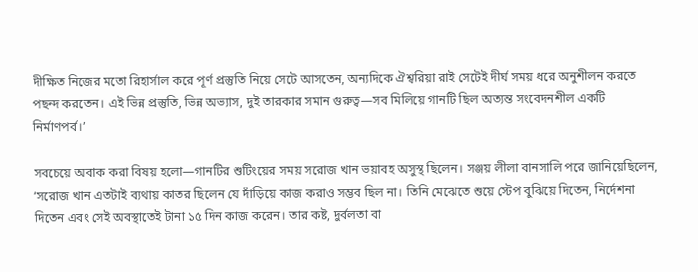দীক্ষিত নিজের মতো রিহার্সাল করে পূর্ণ প্রস্তুতি নিয়ে সেটে আসতেন, অন্যদিকে ঐশ্বরিয়া রাই সেটেই দীর্ঘ সময় ধরে অনুশীলন করতে পছন্দ করতেন। এই ভিন্ন প্রস্তুতি, ভিন্ন অভ্যাস, দুই তারকার সমান গুরুত্ব—সব মিলিয়ে গানটি ছিল অত্যন্ত সংবেদনশীল একটি নির্মাণপর্ব।’

সবচেয়ে অবাক করা বিষয় হলো—গানটির শুটিংয়ের সময় সরোজ খান ভয়াবহ অসুস্থ ছিলেন। সঞ্জয় লীলা বানসালি পরে জানিয়েছিলেন, ‘সরোজ খান এতটাই ব্যথায় কাতর ছিলেন যে দাঁড়িয়ে কাজ করাও সম্ভব ছিল না। তিনি মেঝেতে শুয়ে স্টেপ বুঝিয়ে দিতেন, নির্দেশনা দিতেন এবং সেই অবস্থাতেই টানা ১৫ দিন কাজ করেন। তার কষ্ট, দুর্বলতা বা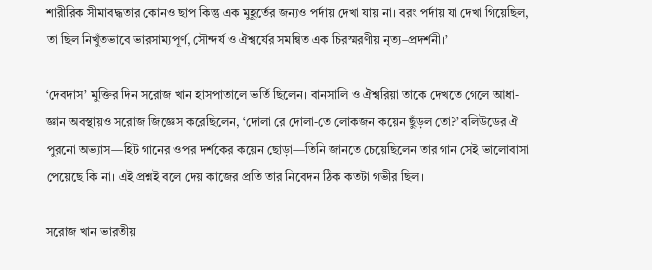শারীরিক সীমাবদ্ধতার কোনও ছাপ কিন্তু এক মুহূর্তের জন্যও পর্দায় দেখা যায় না। বরং পর্দায় যা দেখা গিয়েছিল, তা ছিল নিখুঁতভাবে ভারসাম্যপূর্ণ, সৌন্দর্য ও ঐশ্বর্যের সমন্বিত এক চিরস্মরণীয় নৃত্য–প্রদর্শনী।’

‘দেবদাস’ মুক্তির দিন সরোজ খান হাসপাতালে ভর্তি ছিলেন। বানসালি ও ঐশ্বরিয়া তাকে দেখতে গেলে আধা-জ্ঞান অবস্থায়ও সরোজ জিজ্ঞেস করেছিলেন, ‘দোলা রে দোলা-তে লোকজন কয়েন ছুঁড়ল তো?’ বলিউডের ঐ পুরনো অভ্যাস—হিট গানের ওপর দর্শকের কয়েন ছোড়া—তিনি জানতে চেয়েছিলেন তার গান সেই ভালোবাসা পেয়েছে কি না। এই প্রশ্নই বলে দেয় কাজের প্রতি তার নিবেদন ঠিক কতটা গভীর ছিল।

সরোজ খান ভারতীয়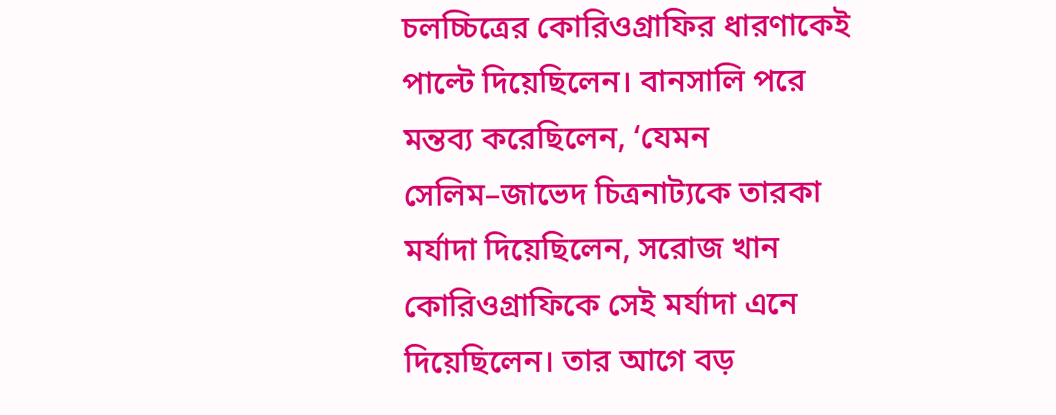চলচ্চিত্রের কোরিওগ্রাফির ধারণাকেই পাল্টে দিয়েছিলেন। বানসালি পরে মন্তব্য করেছিলেন, ‘যেমন সেলিম–জাভেদ চিত্রনাট্যকে তারকা মর্যাদা দিয়েছিলেন, সরোজ খান কোরিওগ্রাফিকে সেই মর্যাদা এনে দিয়েছিলেন। তার আগে বড়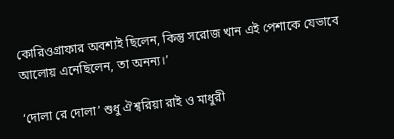কোরিওগ্রাফার অবশ্যই ছিলেন, কিন্তু সরোজ খান এই পেশাকে যেভাবে আলোয় এনেছিলেন, তা অনন্য।’

‘দোলা রে দোলা’ শুধু ঐশ্বরিয়া রাই ও মাধুরী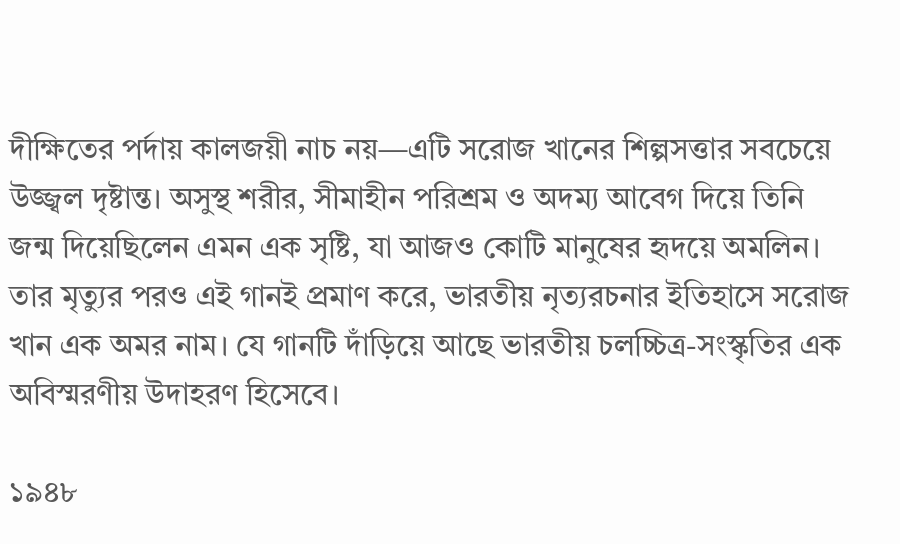দীক্ষিতের পর্দায় কালজয়ী নাচ নয়—এটি সরোজ খানের শিল্পসত্তার সবচেয়ে উজ্জ্বল দৃষ্টান্ত। অসুস্থ শরীর, সীমাহীন পরিশ্রম ও অদম্য আবেগ দিয়ে তিনি জন্ম দিয়েছিলেন এমন এক সৃষ্টি, যা আজও কোটি মানুষের হৃদয়ে অমলিন। তার মৃত্যুর পরও এই গানই প্রমাণ করে, ভারতীয় নৃত্যরচনার ইতিহাসে সরোজ খান এক অমর নাম। যে গানটি দাঁড়িয়ে আছে ভারতীয় চলচ্চিত্র-সংস্কৃতির এক অবিস্মরণীয় উদাহরণ হিসেবে।

১৯৪৮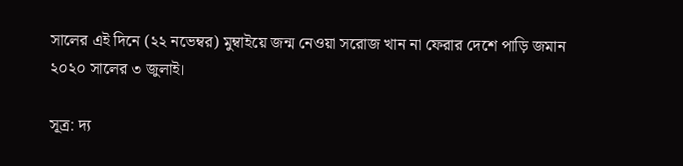সালের এই দিনে (২২ নভেম্বর) মুম্বাইয়ে জন্ম নেওয়া সরোজ খান না ফেরার দেশে পাড়ি জমান ২০২০ সালের ৩ জুলাই।

সূত্র: দ্য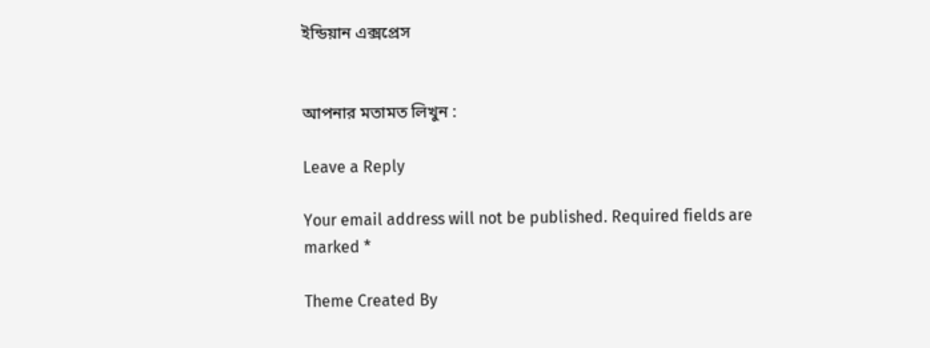ইন্ডিয়ান এক্সপ্রেস


আপনার মতামত লিখুন :

Leave a Reply

Your email address will not be published. Required fields are marked *

Theme Created By